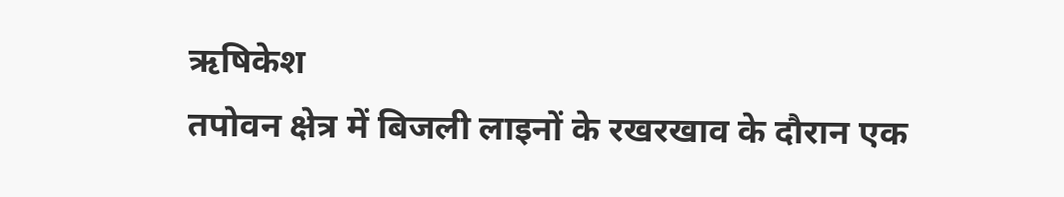ऋषिकेश
तपोवन क्षेत्र में बिजली लाइनों के रखरखाव के दौरान एक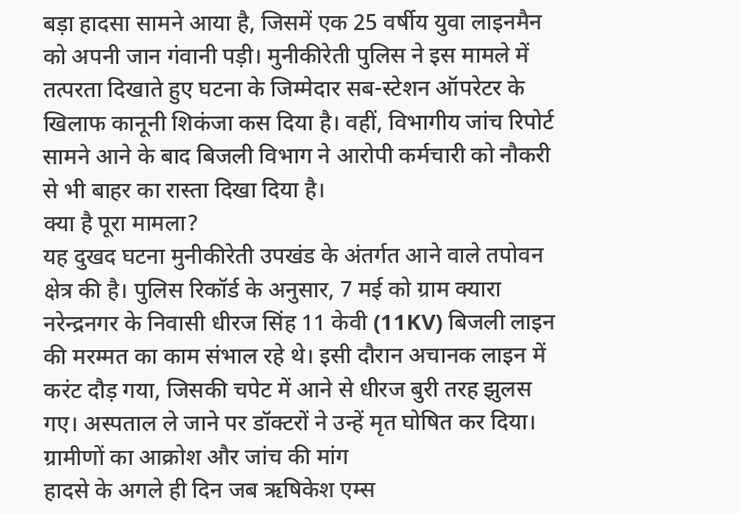बड़ा हादसा सामने आया है, जिसमें एक 25 वर्षीय युवा लाइनमैन को अपनी जान गंवानी पड़ी। मुनीकीरेती पुलिस ने इस मामले में तत्परता दिखाते हुए घटना के जिम्मेदार सब-स्टेशन ऑपरेटर के खिलाफ कानूनी शिकंजा कस दिया है। वहीं, विभागीय जांच रिपोर्ट सामने आने के बाद बिजली विभाग ने आरोपी कर्मचारी को नौकरी से भी बाहर का रास्ता दिखा दिया है।
क्या है पूरा मामला?
यह दुखद घटना मुनीकीरेती उपखंड के अंतर्गत आने वाले तपोवन क्षेत्र की है। पुलिस रिकॉर्ड के अनुसार, 7 मई को ग्राम क्यारा नरेन्द्रनगर के निवासी धीरज सिंह 11 केवी (11KV) बिजली लाइन की मरम्मत का काम संभाल रहे थे। इसी दौरान अचानक लाइन में करंट दौड़ गया, जिसकी चपेट में आने से धीरज बुरी तरह झुलस गए। अस्पताल ले जाने पर डॉक्टरों ने उन्हें मृत घोषित कर दिया।
ग्रामीणों का आक्रोश और जांच की मांग
हादसे के अगले ही दिन जब ऋषिकेश एम्स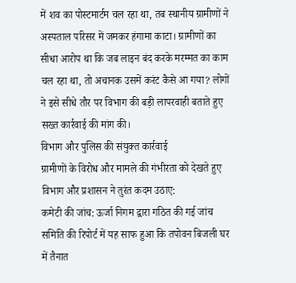में शव का पोस्टमार्टम चल रहा था, तब स्थानीय ग्रामीणों ने अस्पताल परिसर में जमकर हंगामा काटा। ग्रामीणों का सीधा आरोप था कि जब लाइन बंद करके मरम्मत का काम चल रहा था, तो अचानक उसमें करंट कैसे आ गया? लोगों ने इसे सीधे तौर पर विभाग की बड़ी लापरवाही बताते हुए सख्त कार्रवाई की मांग की।
विभाग और पुलिस की संयुक्त कार्रवाई
ग्रामीणों के विरोध और मामले की गंभीरता को देखते हुए विभाग और प्रशासन ने तुरंत कदम उठाए:
कमेटी की जांच: ऊर्जा निगम द्वारा गठित की गई जांच समिति की रिपोर्ट में यह साफ हुआ कि तपोवन बिजली घर में तैनात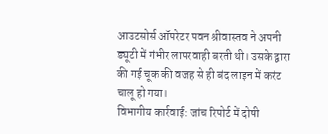आउटसोर्स ऑपरेटर पवन श्रीवास्तव ने अपनी ड्यूटी में गंभीर लापरवाही बरती थी। उसके द्वारा की गई चूक की वजह से ही बंद लाइन में करंट चालू हो गया।
विभागीय कार्रवाई: जांच रिपोर्ट में दोषी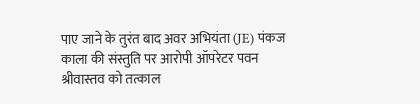पाए जाने के तुरंत बाद अवर अभियंता (JE) पंकज काला की संस्तुति पर आरोपी ऑपरेटर पवन श्रीवास्तव को तत्काल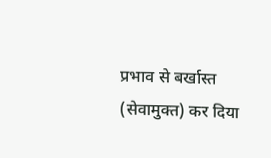प्रभाव से बर्खास्त (सेवामुक्त) कर दिया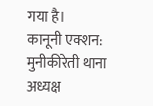गया है।
कानूनी एक्शन: मुनीकीरेती थाना अध्यक्ष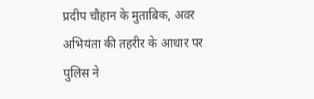प्रदीप चौहान के मुताबिक, अवर अभियंता की तहरीर के आधार पर पुलिस ने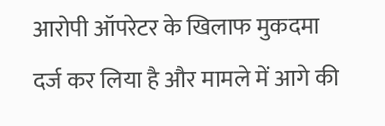आरोपी ऑपरेटर के खिलाफ मुकदमा दर्ज कर लिया है और मामले में आगे की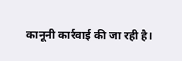कानूनी कार्रवाई की जा रही है।